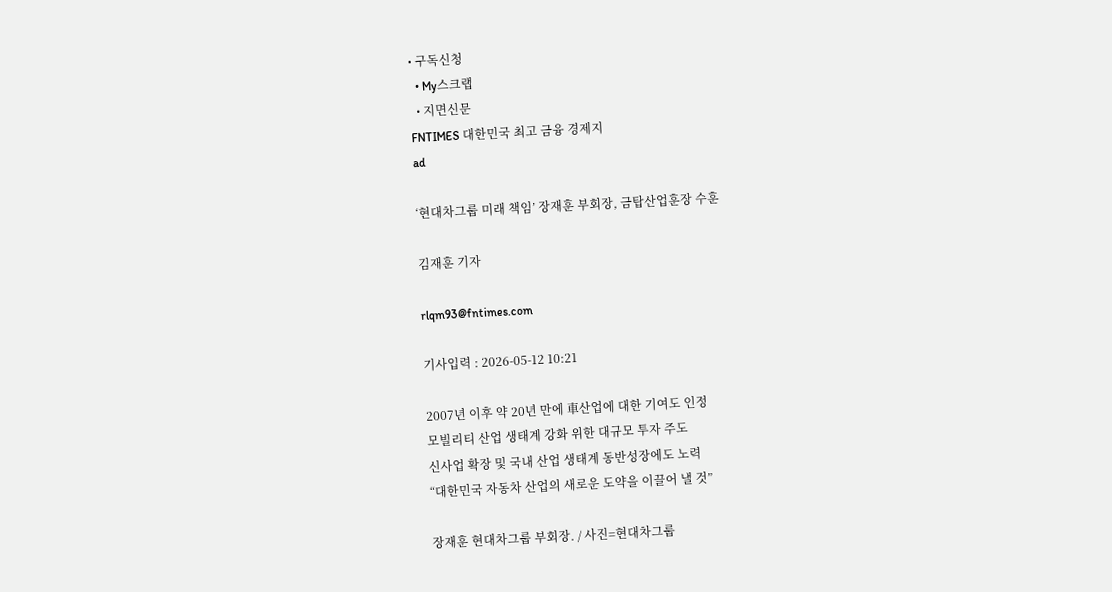• 구독신청
  • My스크랩
  • 지면신문
FNTIMES 대한민국 최고 금융 경제지
ad

‘현대차그룹 미래 책임’ 장재훈 부회장, 금탑산업훈장 수훈

김재훈 기자

rlqm93@fntimes.com

기사입력 : 2026-05-12 10:21

2007년 이후 약 20년 만에 車산업에 대한 기여도 인정
모빌리티 산업 생태계 강화 위한 대규모 투자 주도
신사업 확장 및 국내 산업 생태계 동반성장에도 노력
“대한민국 자동차 산업의 새로운 도약을 이끌어 낼 것”

장재훈 현대차그룹 부회장. / 사진=현대차그룹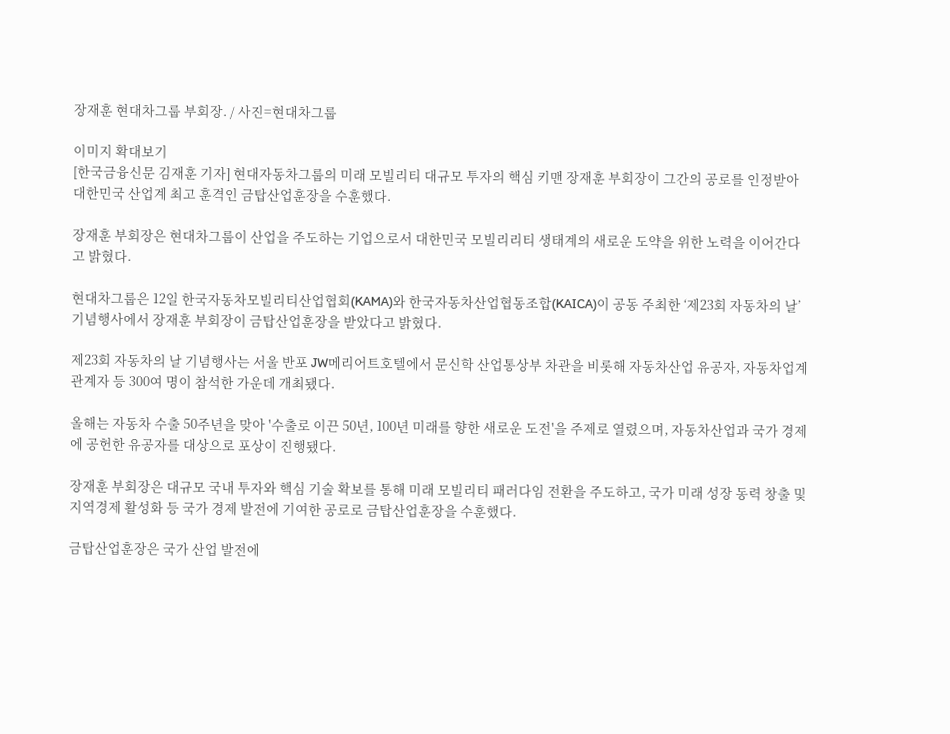장재훈 현대차그룹 부회장. / 사진=현대차그룹

이미지 확대보기
[한국금융신문 김재훈 기자] 현대자동차그룹의 미래 모빌리티 대규모 투자의 핵심 키맨 장재훈 부회장이 그간의 공로를 인정받아 대한민국 산업계 최고 훈격인 금탑산업훈장을 수훈했다.

장재훈 부회장은 현대차그룹이 산업을 주도하는 기업으로서 대한민국 모빌리리티 생태계의 새로운 도약을 위한 노력을 이어간다고 밝혔다.

현대차그룹은 12일 한국자동차모빌리티산업협회(KAMA)와 한국자동차산업협동조합(KAICA)이 공동 주최한 ‘제23회 자동차의 날’ 기념행사에서 장재훈 부회장이 금탑산업훈장을 받았다고 밝혔다.

제23회 자동차의 날 기념행사는 서울 반포 JW메리어트호텔에서 문신학 산업통상부 차관을 비롯해 자동차산업 유공자, 자동차업계 관계자 등 300여 명이 참석한 가운데 개최됐다.

올해는 자동차 수출 50주년을 맞아 '수출로 이끈 50년, 100년 미래를 향한 새로운 도전'을 주제로 열렸으며, 자동차산업과 국가 경제에 공헌한 유공자를 대상으로 포상이 진행됐다.

장재훈 부회장은 대규모 국내 투자와 핵심 기술 확보를 통해 미래 모빌리티 패러다임 전환을 주도하고, 국가 미래 성장 동력 창출 및 지역경제 활성화 등 국가 경제 발전에 기여한 공로로 금탑산업훈장을 수훈했다.

금탑산업훈장은 국가 산업 발전에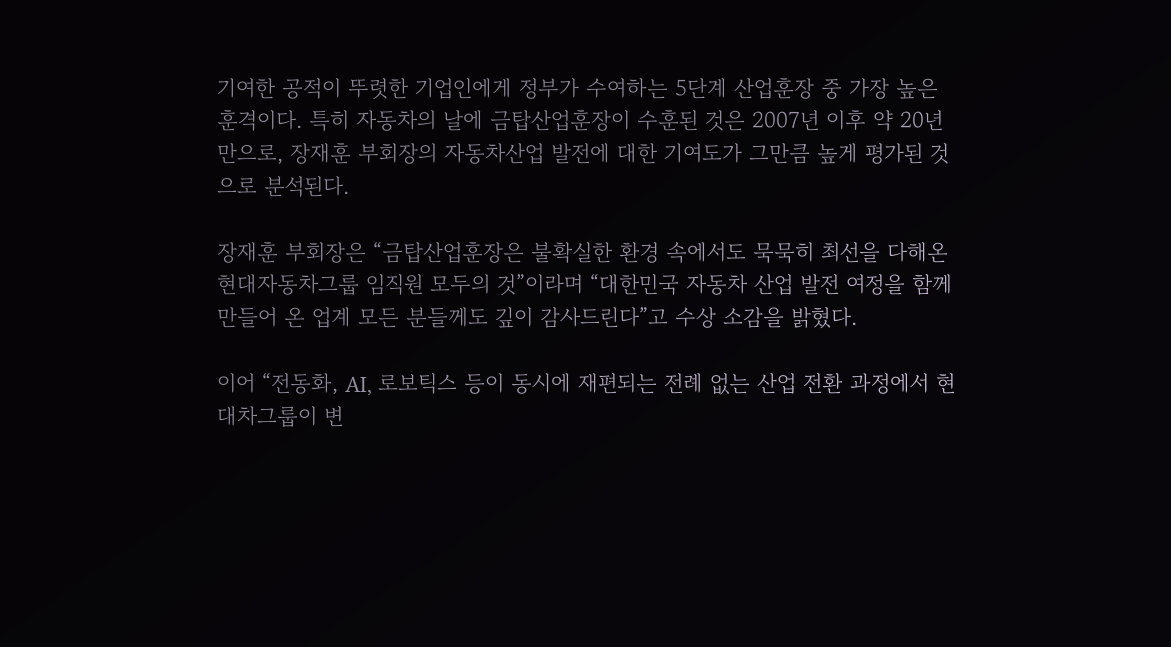기여한 공적이 뚜렷한 기업인에게 정부가 수여하는 5단계 산업훈장 중 가장 높은 훈격이다. 특히 자동차의 날에 금탑산업훈장이 수훈된 것은 2007년 이후 약 20년만으로, 장재훈 부회장의 자동차산업 발전에 대한 기여도가 그만큼 높게 평가된 것으로 분석된다.

장재훈 부회장은 “금탑산업훈장은 불확실한 환경 속에서도 묵묵히 최선을 다해온 현대자동차그룹 임직원 모두의 것”이라며 “대한민국 자동차 산업 발전 여정을 함께 만들어 온 업계 모든 분들께도 깊이 감사드린다”고 수상 소감을 밝혔다.

이어 “전동화, AI, 로보틱스 등이 동시에 재편되는 전례 없는 산업 전환 과정에서 현대차그룹이 변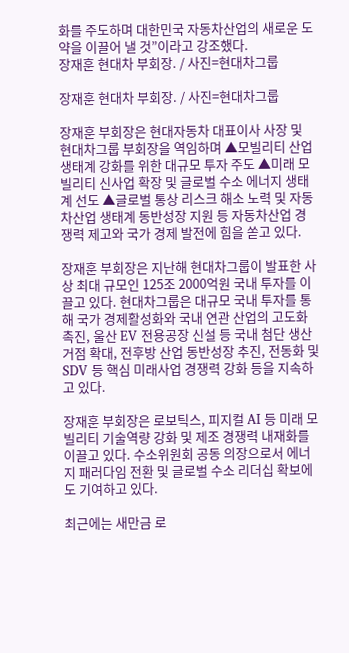화를 주도하며 대한민국 자동차산업의 새로운 도약을 이끌어 낼 것”이라고 강조했다.
장재훈 현대차 부회장. / 사진=현대차그룹

장재훈 현대차 부회장. / 사진=현대차그룹

장재훈 부회장은 현대자동차 대표이사 사장 및 현대차그룹 부회장을 역임하며 ▲모빌리티 산업 생태계 강화를 위한 대규모 투자 주도 ▲미래 모빌리티 신사업 확장 및 글로벌 수소 에너지 생태계 선도 ▲글로벌 통상 리스크 해소 노력 및 자동차산업 생태계 동반성장 지원 등 자동차산업 경쟁력 제고와 국가 경제 발전에 힘을 쏟고 있다.

장재훈 부회장은 지난해 현대차그룹이 발표한 사상 최대 규모인 125조 2000억원 국내 투자를 이끌고 있다. 현대차그룹은 대규모 국내 투자를 통해 국가 경제활성화와 국내 연관 산업의 고도화 촉진, 울산 EV 전용공장 신설 등 국내 첨단 생산 거점 확대, 전후방 산업 동반성장 추진, 전동화 및 SDV 등 핵심 미래사업 경쟁력 강화 등을 지속하고 있다.

장재훈 부회장은 로보틱스, 피지컬 AI 등 미래 모빌리티 기술역량 강화 및 제조 경쟁력 내재화를 이끌고 있다. 수소위원회 공동 의장으로서 에너지 패러다임 전환 및 글로벌 수소 리더십 확보에도 기여하고 있다.

최근에는 새만금 로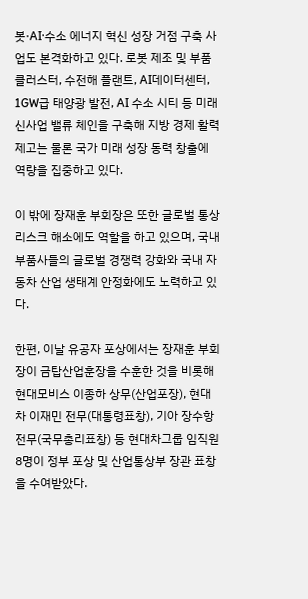봇·AI·수소 에너지 혁신 성장 거점 구축 사업도 본격화하고 있다. 로봇 제조 및 부품 클러스터, 수전해 플랜트, AI데이터센터, 1GW급 태양광 발전, AI 수소 시티 등 미래 신사업 밸류 체인을 구축해 지방 경제 활력 제고는 물론 국가 미래 성장 동력 창출에 역량을 집중하고 있다.

이 밖에 장재훈 부회장은 또한 글로벌 통상 리스크 해소에도 역할을 하고 있으며, 국내 부품사들의 글로벌 경쟁력 강화와 국내 자동차 산업 생태계 안정화에도 노력하고 있다.

한편, 이날 유공자 포상에서는 장재훈 부회장이 금탑산업훈장을 수훈한 것을 비롯해 현대모비스 이종하 상무(산업포장), 현대차 이재민 전무(대통령표창), 기아 장수항 전무(국무총리표창) 등 현대차그룹 임직원 8명이 정부 포상 및 산업통상부 장관 표창을 수여받았다.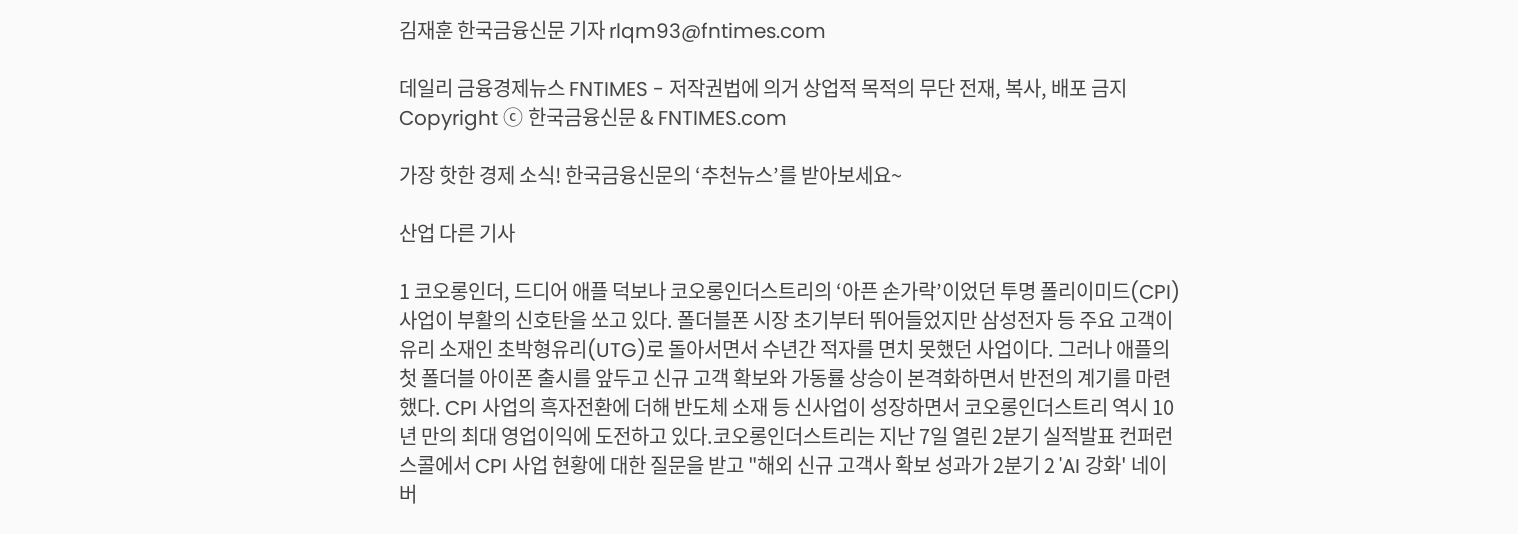김재훈 한국금융신문 기자 rlqm93@fntimes.com

데일리 금융경제뉴스 FNTIMES - 저작권법에 의거 상업적 목적의 무단 전재, 복사, 배포 금지
Copyright ⓒ 한국금융신문 & FNTIMES.com

가장 핫한 경제 소식! 한국금융신문의 ‘추천뉴스’를 받아보세요~

산업 다른 기사

1 코오롱인더, 드디어 애플 덕보나 코오롱인더스트리의 ‘아픈 손가락’이었던 투명 폴리이미드(CPI) 사업이 부활의 신호탄을 쏘고 있다. 폴더블폰 시장 초기부터 뛰어들었지만 삼성전자 등 주요 고객이 유리 소재인 초박형유리(UTG)로 돌아서면서 수년간 적자를 면치 못했던 사업이다. 그러나 애플의 첫 폴더블 아이폰 출시를 앞두고 신규 고객 확보와 가동률 상승이 본격화하면서 반전의 계기를 마련했다. CPI 사업의 흑자전환에 더해 반도체 소재 등 신사업이 성장하면서 코오롱인더스트리 역시 10년 만의 최대 영업이익에 도전하고 있다.코오롱인더스트리는 지난 7일 열린 2분기 실적발표 컨퍼런스콜에서 CPI 사업 현황에 대한 질문을 받고 "해외 신규 고객사 확보 성과가 2분기 2 'AI 강화' 네이버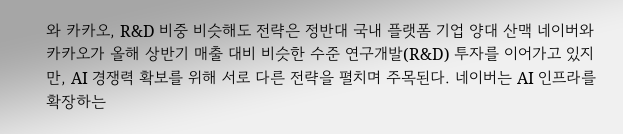와 카카오, R&D 비중 비슷해도 전략은 정반대 국내 플랫폼 기업 양대 산맥 네이버와 카카오가 올해 상반기 매출 대비 비슷한 수준 연구개발(R&D) 투자를 이어가고 있지만, AI 경쟁력 확보를 위해 서로 다른 전략을 펼치며 주목된다. 네이버는 AI 인프라를 확장하는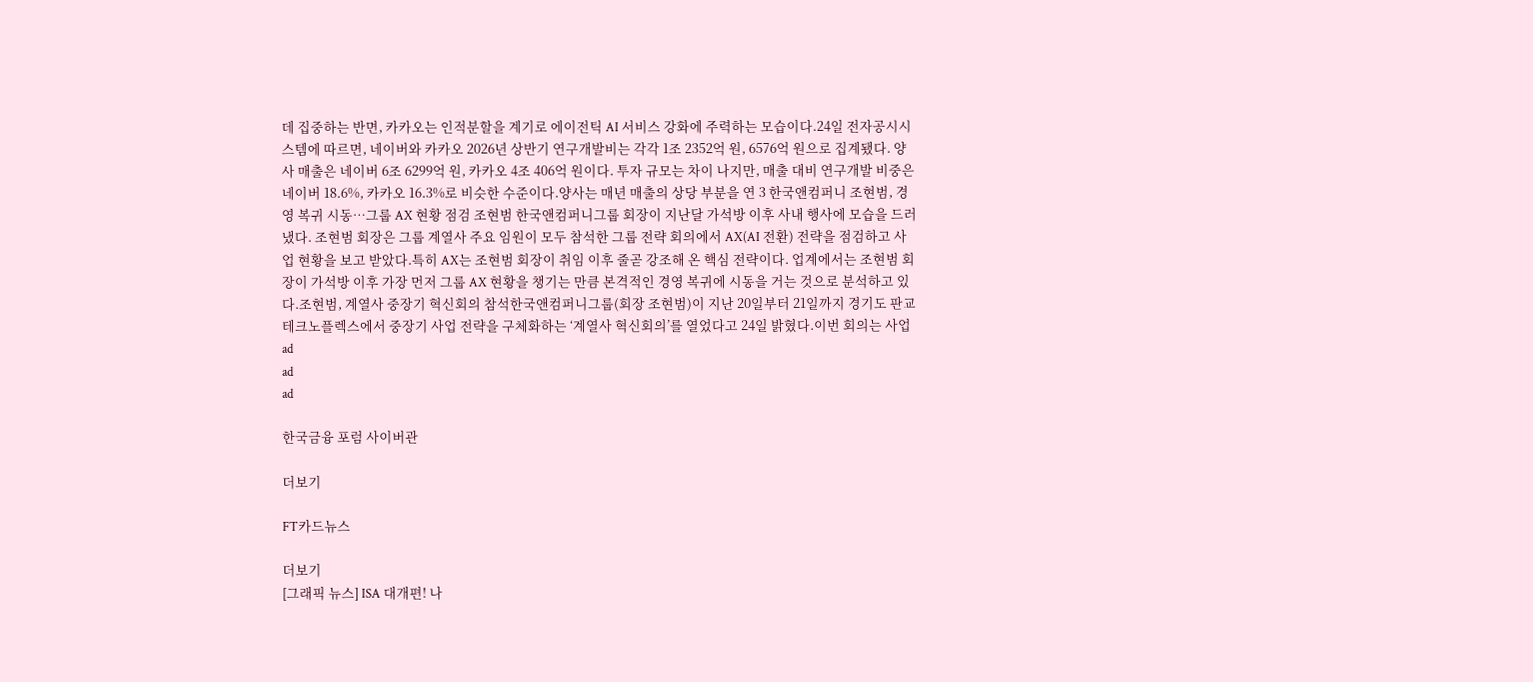데 집중하는 반면, 카카오는 인적분할을 계기로 에이전틱 AI 서비스 강화에 주력하는 모습이다.24일 전자공시시스템에 따르면, 네이버와 카카오 2026년 상반기 연구개발비는 각각 1조 2352억 원, 6576억 원으로 집계됐다. 양사 매출은 네이버 6조 6299억 원, 카카오 4조 406억 원이다. 투자 규모는 차이 나지만, 매출 대비 연구개발 비중은 네이버 18.6%, 카카오 16.3%로 비슷한 수준이다.양사는 매년 매출의 상당 부분을 연 3 한국앤컴퍼니 조현범, 경영 복귀 시동…그룹 AX 현황 점검 조현범 한국앤컴퍼니그룹 회장이 지난달 가석방 이후 사내 행사에 모습을 드러냈다. 조현범 회장은 그룹 계열사 주요 임원이 모두 참석한 그룹 전략 회의에서 AX(AI 전환) 전략을 점검하고 사업 현황을 보고 받았다.특히 AX는 조현범 회장이 취임 이후 줄곧 강조해 온 핵심 전략이다. 업계에서는 조현범 회장이 가석방 이후 가장 먼저 그룹 AX 현황을 챙기는 만큼 본격적인 경영 복귀에 시동을 거는 것으로 분석하고 있다.조현범, 계열사 중장기 혁신회의 참석한국앤컴퍼니그룹(회장 조현범)이 지난 20일부터 21일까지 경기도 판교 테크노플렉스에서 중장기 사업 전략을 구체화하는 ‘계열사 혁신회의’를 열었다고 24일 밝혔다.이번 회의는 사업
ad
ad
ad

한국금융 포럼 사이버관

더보기

FT카드뉴스

더보기
[그래픽 뉴스] ISA 대개편! 나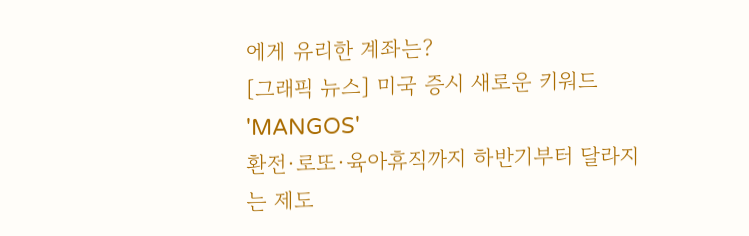에게 유리한 계좌는?
[그래픽 뉴스] 미국 증시 새로운 키워드 'MANGOS'
환전·로또·육아휴직까지 하반기부터 달라지는 제도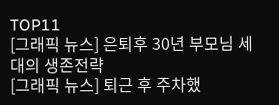TOP11
[그래픽 뉴스] 은퇴후 30년 부모님 세대의 생존전략
[그래픽 뉴스] 퇴근 후 주차했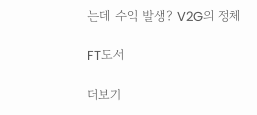는데 수익 발생? V2G의 정체

FT도서

더보기